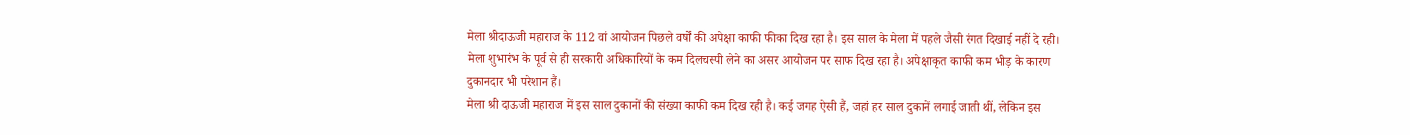मेला श्रीदाऊजी महाराज के 112 वां आयोजन पिछले वर्षों की अपेक्षा काफी फीका दिख रहा है। इस साल के मेला में पहले जैसी रंगत दिखाई नहीं दे रही। मेला शुभारंभ के पूर्व से ही सरकारी अधिकारियों के कम दिलचस्पी लेने का असर आयोजन पर साफ दिख रहा है। अपेक्षाकृत काफी कम भीड़ के कारण दुकानदार भी परेशान हैं।
मेला श्री दाऊजी महाराज में इस साल दुकानों की संख्या काफी कम दिख रही है। कई जगह ऐसी हैं, जहां हर साल दुकानें लगाई जाती थीं, लेकिन इस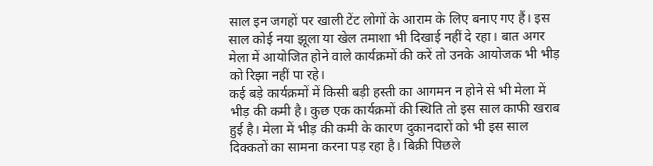साल इन जगहों पर खाली टेंट लोगों के आराम के लिए बनाए गए हैं। इस साल कोई नया झूला या खेल तमाशा भी दिखाई नहीं दे रहा। बात अगर मेला में आयोजित होने वाले कार्यक्रमों की करें तो उनके आयोजक भी भीड़ को रिझा नहीं पा रहे।
कई बड़े कार्यक्रमों में किसी बड़ी हस्ती का आगमन न होने से भी मेला में भीड़ की कमी है। कुछ एक कार्यक्रमों की स्थिति तो इस साल काफी खराब हुई है। मेला में भीड़ की कमी के कारण दुकानदारों को भी इस साल दिक्कतों का सामना करना पड़ रहा है। बिक्री पिछले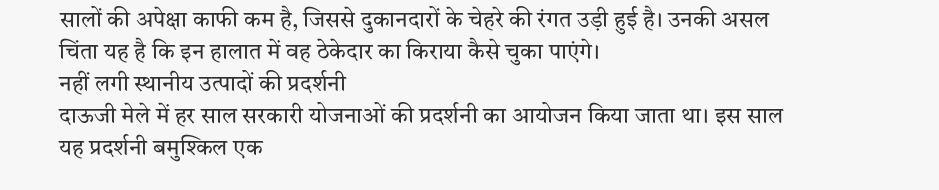सालों की अपेक्षा काफी कम है, जिससे दुकानदारों के चेहरे की रंगत उड़ी हुई है। उनकी असल चिंता यह है कि इन हालात में वह ठेकेदार का किराया कैसे चुका पाएंगे।
नहीं लगी स्थानीय उत्पादों की प्रदर्शनी
दाऊजी मेले में हर साल सरकारी योजनाओं की प्रदर्शनी का आयोजन किया जाता था। इस साल यह प्रदर्शनी बमुश्किल एक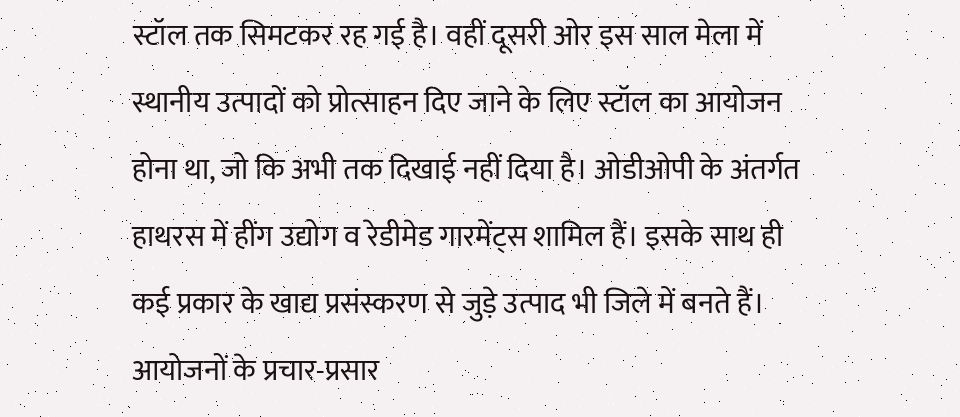स्टॉल तक सिमटकर रह गई है। वहीं दूसरी ओर इस साल मेला में स्थानीय उत्पादों को प्रोत्साहन दिए जाने के लिए स्टॉल का आयोजन होना था, जो कि अभी तक दिखाई नहीं दिया है। ओडीओपी के अंतर्गत हाथरस में हींग उद्योग व रेडीमेड गारमेंट्स शामिल हैं। इसके साथ ही कई प्रकार के खाद्य प्रसंस्करण से जुड़े उत्पाद भी जिले में बनते हैं।
आयोजनों के प्रचार-प्रसार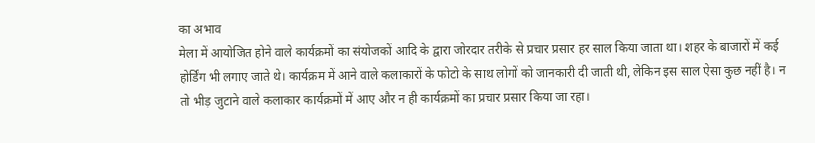का अभाव
मेला में आयोजित होने वाले कार्यक्रमों का संयोजकों आदि के द्वारा जोरदार तरीके से प्रचार प्रसार हर साल किया जाता था। शहर के बाजारों में कई होर्डिंग भी लगाए जाते थे। कार्यक्रम में आने वाले कलाकारों के फोटो के साथ लोगों को जानकारी दी जाती थी, लेकिन इस साल ऐसा कुछ नहीं है। न तो भीड़ जुटाने वाले कलाकार कार्यक्रमों में आए और न ही कार्यक्रमों का प्रचार प्रसार किया जा रहा।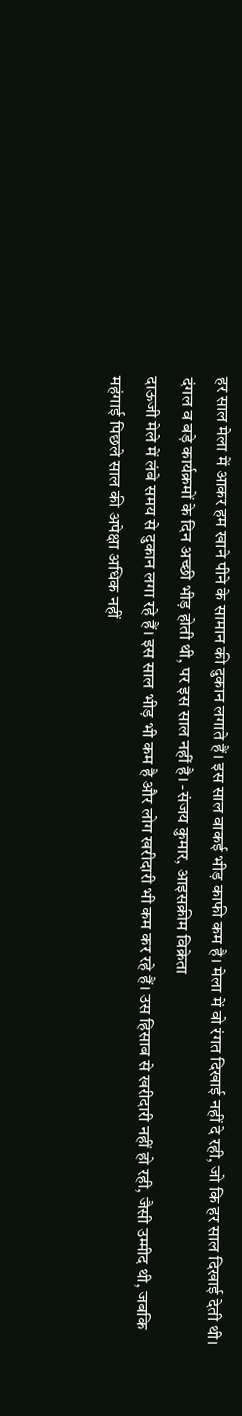हर साल मेला में आकर हम खाने पीने के सामान की दुकान लगाते हैं। इस साल वाकई भीड़ काफी कम है। मेला में वो रंगत दिखाई नहीं दे रही, जो कि हर साल दिखाई देती थी। दंगल व बड़े कार्यक्रमों के दिन अच्छी भीड़ होती थी, पर इस साल नहीं है। -संजय कुमार, आइसक्रीम विक्रेता
दाऊजी मेले में लंबे समय से दुकान लगा रहे हैं। इस साल भीड़ भी कम है और लोग खरीदारी भी कम कर रहे हैं। उस हिसाब से खरीदारी नहीं हो रही, जैसी उम्मीद थी, जबकि महंगाई पिछले साल की अपेक्षा अधिक नहीं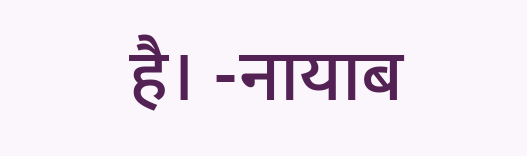है। -नायाब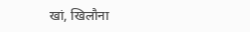खां, खिलौना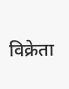विक्रेता